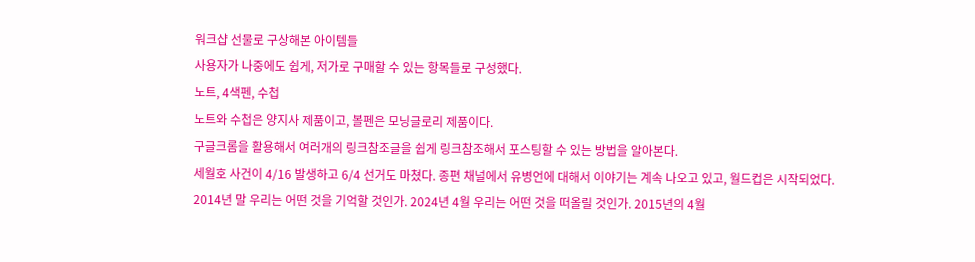워크샵 선물로 구상해본 아이템들
사용자가 나중에도 쉽게, 저가로 구매할 수 있는 항목들로 구성했다.
노트, 4색펜, 수첩
노트와 수첩은 양지사 제품이고, 볼펜은 모닝글로리 제품이다.
구글크롬을 활용해서 여러개의 링크참조글을 쉽게 링크참조해서 포스팅할 수 있는 방법을 알아본다.
세월호 사건이 4/16 발생하고 6/4 선거도 마쳤다. 종편 채널에서 유병언에 대해서 이야기는 계속 나오고 있고, 월드컵은 시작되었다. 2014년 말 우리는 어떤 것을 기억할 것인가. 2024년 4월 우리는 어떤 것을 떠올릴 것인가. 2015년의 4월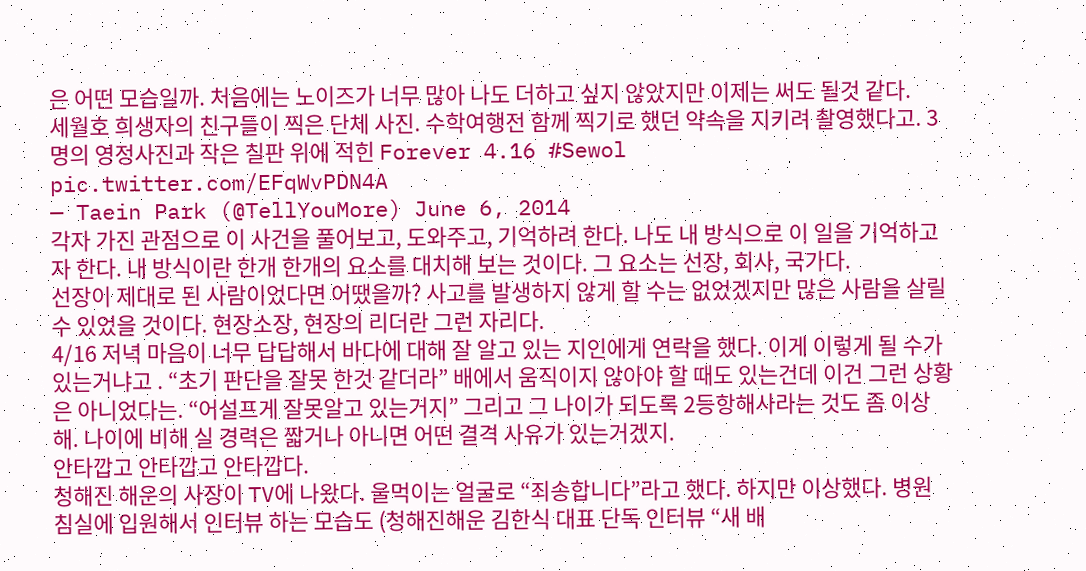은 어떤 모습일까. 처음에는 노이즈가 너무 많아 나도 더하고 싶지 않았지만 이제는 써도 될것 같다.
세월호 희생자의 친구들이 찍은 단체 사진. 수학여행전 함께 찍기로 했던 약속을 지키려 촬영했다고. 3명의 영정사진과 작은 칠판 위에 적힌 Forever 4.16 #Sewol pic.twitter.com/EFqWvPDN4A
— Taein Park (@TellYouMore) June 6, 2014
각자 가진 관점으로 이 사건을 풀어보고, 도와주고, 기억하려 한다. 나도 내 방식으로 이 일을 기억하고자 한다. 내 방식이란 한개 한개의 요소를 대치해 보는 것이다. 그 요소는 선장, 회사, 국가다.
선장이 제대로 된 사람이었다면 어땠을까? 사고를 발생하지 않게 할 수는 없었겠지만 많은 사람을 살릴 수 있었을 것이다. 현장소장, 현장의 리더란 그런 자리다.
4/16 저녁 마음이 너무 답답해서 바다에 대해 잘 알고 있는 지인에게 연락을 했다. 이게 이렇게 될 수가 있는거냐고 . “초기 판단을 잘못 한것 같더라” 배에서 움직이지 않아야 할 때도 있는건데 이건 그런 상황은 아니었다는. “어설프게 잘못알고 있는거지” 그리고 그 나이가 되도록 2등항해사라는 것도 좀 이상해. 나이에 비해 실 경력은 짧거나 아니면 어떤 결격 사유가 있는거겠지.
안타깝고 안타깝고 안타깝다.
청해진 해운의 사장이 TV에 나왔다. 울먹이는 얼굴로 “죄송합니다”라고 했다. 하지만 이상했다. 병원 침실에 입원해서 인터뷰 하는 모습도 (청해진해운 김한식 대표 단독 인터뷰 “새 배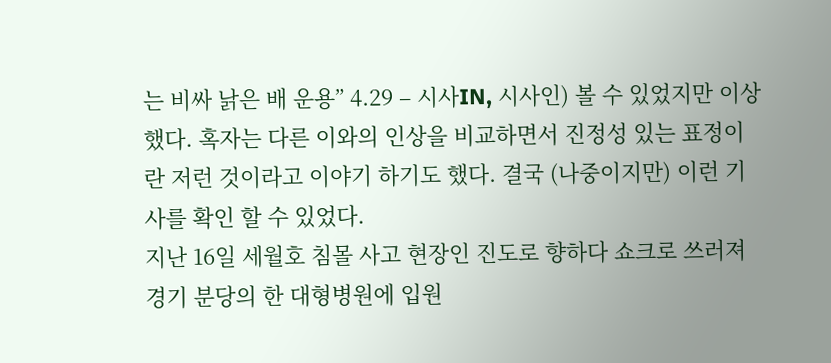는 비싸 낡은 배 운용” 4.29 – 시사IN, 시사인) 볼 수 있었지만 이상했다. 혹자는 다른 이와의 인상을 비교하면서 진정성 있는 표정이란 저런 것이라고 이야기 하기도 했다. 결국 (나중이지만) 이런 기사를 확인 할 수 있었다.
지난 16일 세월호 침몰 사고 현장인 진도로 향하다 쇼크로 쓰러져 경기 분당의 한 대형병원에 입원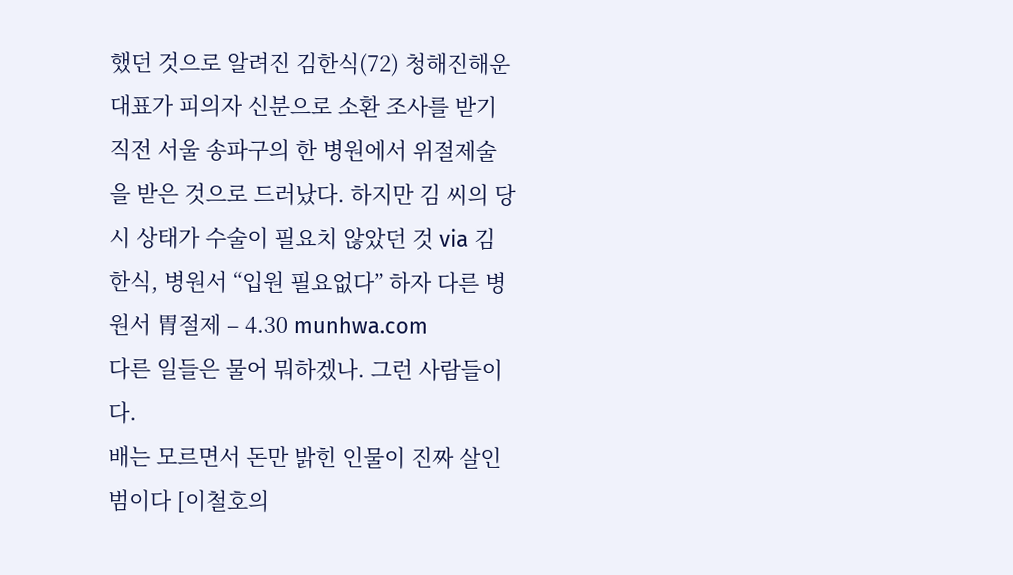했던 것으로 알려진 김한식(72) 청해진해운 대표가 피의자 신분으로 소환 조사를 받기 직전 서울 송파구의 한 병원에서 위절제술을 받은 것으로 드러났다. 하지만 김 씨의 당시 상태가 수술이 필요치 않았던 것 via 김한식, 병원서 “입원 필요없다” 하자 다른 병원서 胃절제 – 4.30 munhwa.com
다른 일들은 물어 뭐하겠나. 그런 사람들이다.
배는 모르면서 돈만 밝힌 인물이 진짜 살인범이다 [이철호의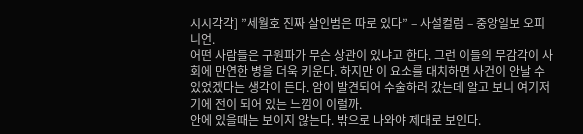시시각각] ”세월호 진짜 살인범은 따로 있다” – 사설컬럼 – 중앙일보 오피니언.
어떤 사람들은 구원파가 무슨 상관이 있냐고 한다. 그런 이들의 무감각이 사회에 만연한 병을 더욱 키운다. 하지만 이 요소를 대치하면 사건이 안날 수 있었겠다는 생각이 든다. 암이 발견되어 수술하러 갔는데 알고 보니 여기저기에 전이 되어 있는 느낌이 이럴까.
안에 있을때는 보이지 않는다. 밖으로 나와야 제대로 보인다.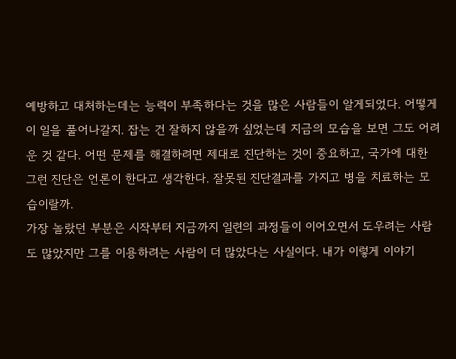예방하고 대처하는데는 능력이 부족하다는 것을 많은 사람들이 알게되었다. 어떻게 이 일을 풀어나갈지. 잡는 건 잘하지 않을까 싶었는데 지금의 모습을 보면 그도 어려운 것 같다. 어떤 문제를 해결하려면 제대로 진단하는 것이 중요하고, 국가에 대한 그런 진단은 언론이 한다고 생각한다. 잘못된 진단결과를 가지고 병을 치료하는 모습이랄까.
가장 놀랐던 부분은 시작부터 지금까지 일련의 과정들이 이어오면서 도우려는 사람도 많았지만 그를 이용하려는 사람이 더 많았다는 사실이다. 내가 이렇게 이야기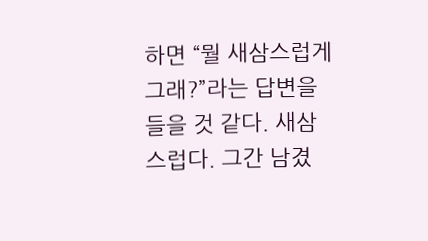하면 “뭘 새삼스럽게 그래?”라는 답변을 들을 것 같다. 새삼스럽다. 그간 남겼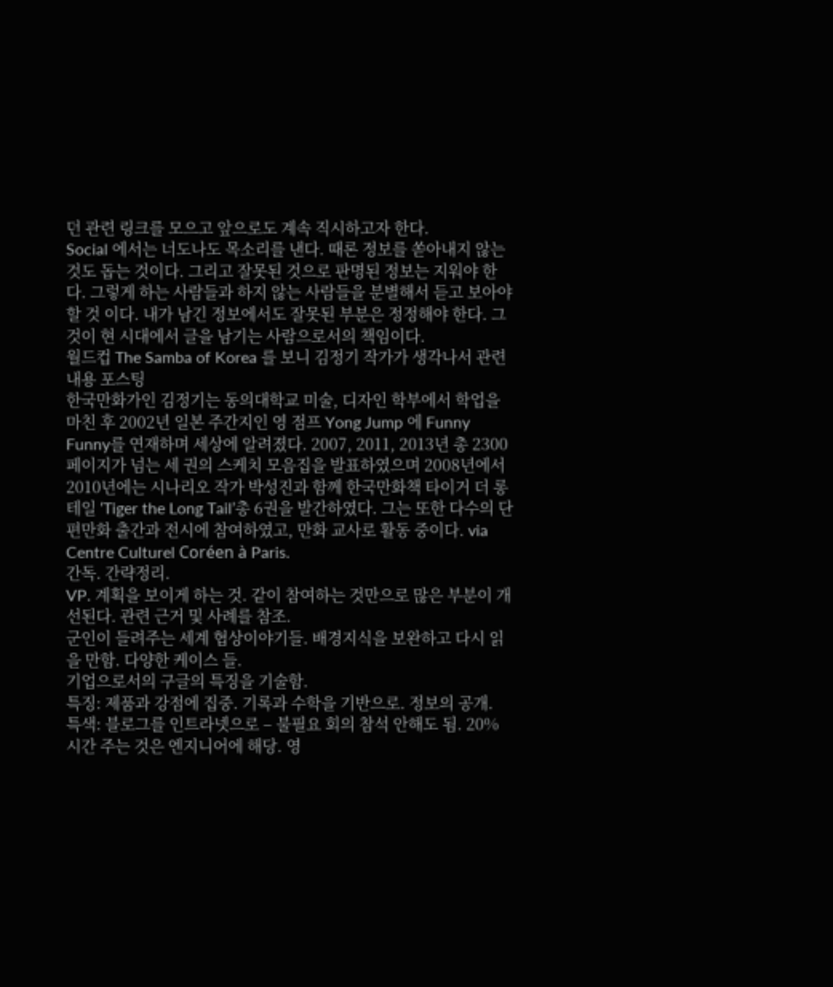던 관련 링크를 모으고 앞으로도 계속 직시하고자 한다.
Social 에서는 너도나도 목소리를 낸다. 때론 정보를 쏟아내지 않는 것도 돕는 것이다. 그리고 잘못된 것으로 판명된 정보는 지워야 한다. 그렇게 하는 사람들과 하지 않는 사람들을 분별해서 듣고 보아야 할 것 이다. 내가 남긴 정보에서도 잘못된 부분은 정정해야 한다. 그것이 현 시대에서 글을 남기는 사람으로서의 책임이다.
월드컵 The Samba of Korea 를 보니 김정기 작가가 생각나서 관련 내용 포스팅
한국만화가인 김정기는 동의대학교 미술, 디자인 학부에서 학업을 마친 후 2002년 일본 주간지인 영 점프 Yong Jump 에 Funny Funny를 연재하며 세상에 알려졌다. 2007, 2011, 2013년 총 2300페이지가 넘는 세 권의 스케치 모음집을 발표하였으며 2008년에서 2010년에는 시나리오 작가 박성진과 함께 한국만화책 타이거 더 롱 테일 ‘Tiger the Long Tail’총 6권을 발간하였다. 그는 또한 다수의 단편만화 출간과 전시에 참여하였고, 만화 교사로 활동 중이다. via Centre Culturel Coréen à Paris.
간독. 간략정리.
VP. 계획을 보이게 하는 것. 같이 참여하는 것만으로 많은 부분이 개선된다. 관련 근거 및 사례를 참조.
군인이 들려주는 세계 협상이야기들. 배경지식을 보완하고 다시 읽을 만함. 다양한 케이스 들.
기업으로서의 구글의 특징을 기술함.
특징: 제품과 강점에 집중. 기록과 수학을 기반으로. 정보의 공개.
특색: 블로그를 인트라넷으로 – 불필요 회의 참석 안해도 됨. 20% 시간 주는 것은 엔지니어에 해당. 영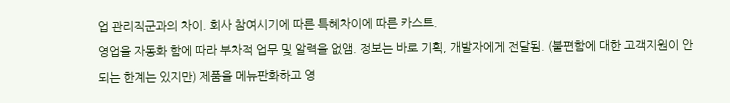업 관리직군과의 차이. 회사 참여시기에 따른 특혜차이에 따른 카스트.
영업을 자동화 함에 따라 부차적 업무 및 알력을 없앰. 정보는 바로 기획, 개발자에게 전달됨. (불편함에 대한 고객지원이 안되는 한계는 있지만) 제품을 메뉴판화하고 영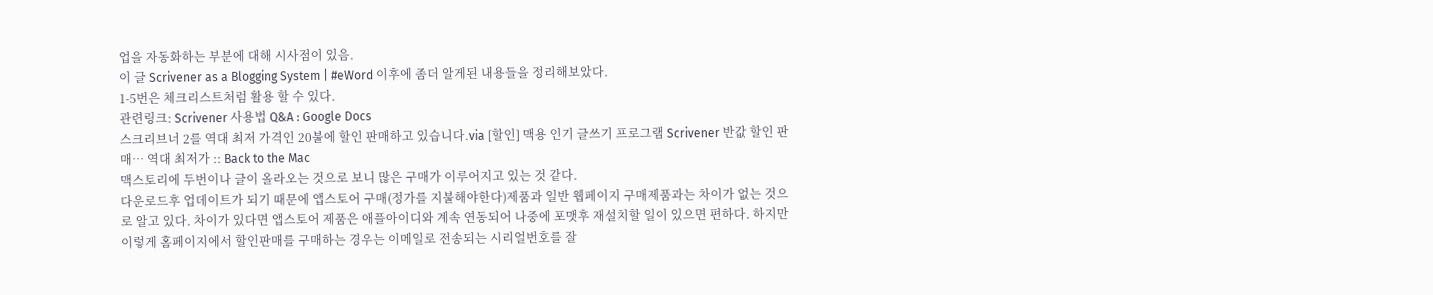업을 자동화하는 부분에 대해 시사점이 있음.
이 글 Scrivener as a Blogging System | #eWord 이후에 좀더 알게된 내용들을 정리해보았다.
1-5번은 체크리스트처럼 활용 할 수 있다.
관련링크: Scrivener 사용법 Q&A : Google Docs
스크리브너 2를 역대 최저 가격인 20불에 할인 판매하고 있습니다.via [할인] 맥용 인기 글쓰기 프로그램 Scrivener 반값 할인 판매… 역대 최저가 :: Back to the Mac
맥스토리에 두번이나 글이 올라오는 것으로 보니 많은 구매가 이루어지고 있는 것 같다.
다운로드후 업데이트가 되기 때문에 앱스토어 구매(정가를 지불해야한다)제품과 일반 웹페이지 구매제품과는 차이가 없는 것으로 알고 있다. 차이가 있다면 앱스토어 제품은 애플아이디와 계속 연동되어 나중에 포맷후 재설치할 일이 있으면 편하다. 하지만 이렇게 홈페이지에서 할인판매를 구매하는 경우는 이메일로 전송되는 시리얼번호를 잘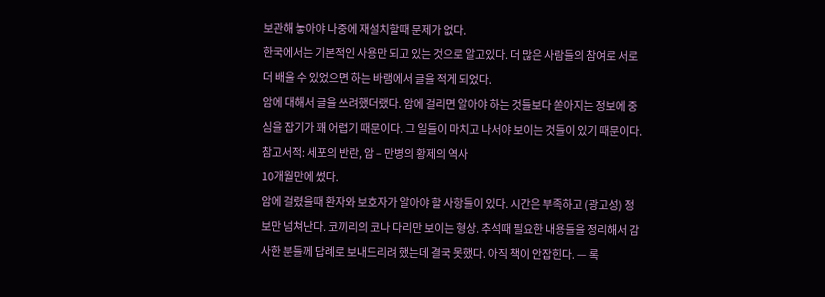보관해 놓아야 나중에 재설치할때 문제가 없다.
한국에서는 기본적인 사용만 되고 있는 것으로 알고있다. 더 많은 사람들의 참여로 서로 더 배울 수 있었으면 하는 바램에서 글을 적게 되었다.
암에 대해서 글을 쓰려했더랬다. 암에 걸리면 알아야 하는 것들보다 쏟아지는 정보에 중심을 잡기가 꽤 어렵기 때문이다. 그 일들이 마치고 나서야 보이는 것들이 있기 때문이다.
참고서적: 세포의 반란, 암 – 만병의 황제의 역사
10개월만에 썼다.
암에 걸렸을때 환자와 보호자가 알아야 할 사항들이 있다. 시간은 부족하고 (광고성) 정보만 넘쳐난다. 코끼리의 코나 다리만 보이는 형상. 추석때 필요한 내용들을 정리해서 감사한 분들께 답례로 보내드리려 했는데 결국 못했다. 아직 책이 안잡힌다. — 록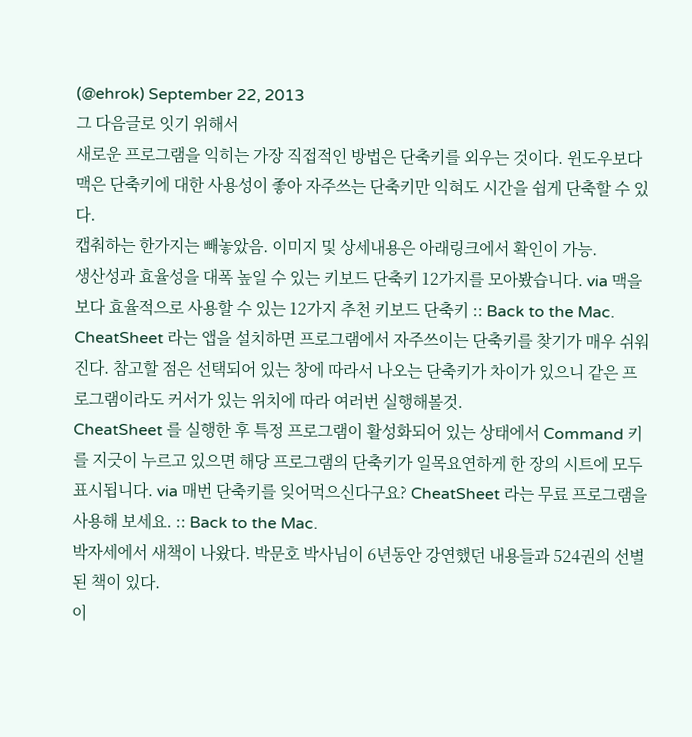(@ehrok) September 22, 2013
그 다음글로 잇기 위해서
새로운 프로그램을 익히는 가장 직접적인 방법은 단축키를 외우는 것이다. 윈도우보다 맥은 단축키에 대한 사용성이 좋아 자주쓰는 단축키만 익혀도 시간을 쉽게 단축할 수 있다.
캡춰하는 한가지는 빼놓았음. 이미지 및 상세내용은 아래링크에서 확인이 가능.
생산성과 효율성을 대폭 높일 수 있는 키보드 단축키 12가지를 모아봤습니다. via 맥을 보다 효율적으로 사용할 수 있는 12가지 추천 키보드 단축키 :: Back to the Mac.
CheatSheet 라는 앱을 설치하면 프로그램에서 자주쓰이는 단축키를 찾기가 매우 쉬워진다. 참고할 점은 선택되어 있는 창에 따라서 나오는 단축키가 차이가 있으니 같은 프로그램이라도 커서가 있는 위치에 따라 여러번 실행해볼것.
CheatSheet 를 실행한 후 특정 프로그램이 활성화되어 있는 상태에서 Command 키를 지긋이 누르고 있으면 해당 프로그램의 단축키가 일목요연하게 한 장의 시트에 모두 표시됩니다. via 매번 단축키를 잊어먹으신다구요? CheatSheet 라는 무료 프로그램을 사용해 보세요. :: Back to the Mac.
박자세에서 새책이 나왔다. 박문호 박사님이 6년동안 강연했던 내용들과 524권의 선별된 책이 있다.
이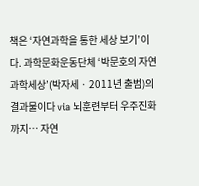책은 ‘자연과학을 통한 세상 보기’이다. 과학문화운동단체 ‘박문호의 자연과학세상’(박자세 · 2011년 출범)의 결과물이다 via 뇌훈련부터 우주진화까지… 자연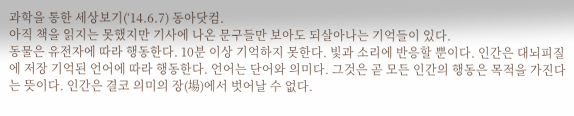과학을 통한 세상보기(‘14.6.7) 동아닷컴.
아직 책을 읽지는 못했지만 기사에 나온 문구들만 보아도 되살아나는 기억들이 있다.
동물은 유전자에 따라 행동한다. 10분 이상 기억하지 못한다. 빛과 소리에 반응할 뿐이다. 인간은 대뇌피질에 저장 기억된 언어에 따라 행동한다. 언어는 단어와 의미다. 그것은 곧 모든 인간의 행동은 목적을 가진다는 뜻이다. 인간은 결코 의미의 장(場)에서 벗어날 수 없다.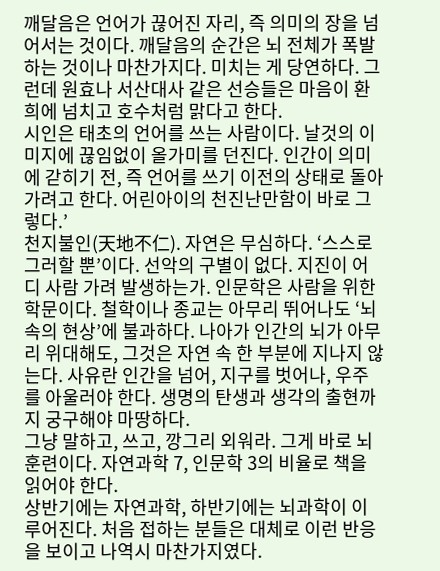깨달음은 언어가 끊어진 자리, 즉 의미의 장을 넘어서는 것이다. 깨달음의 순간은 뇌 전체가 폭발하는 것이나 마찬가지다. 미치는 게 당연하다. 그런데 원효나 서산대사 같은 선승들은 마음이 환희에 넘치고 호수처럼 맑다고 한다.
시인은 태초의 언어를 쓰는 사람이다. 날것의 이미지에 끊임없이 올가미를 던진다. 인간이 의미에 갇히기 전, 즉 언어를 쓰기 이전의 상태로 돌아가려고 한다. 어린아이의 천진난만함이 바로 그렇다.’
천지불인(天地不仁). 자연은 무심하다. ‘스스로 그러할 뿐’이다. 선악의 구별이 없다. 지진이 어디 사람 가려 발생하는가. 인문학은 사람을 위한 학문이다. 철학이나 종교는 아무리 뛰어나도 ‘뇌 속의 현상’에 불과하다. 나아가 인간의 뇌가 아무리 위대해도, 그것은 자연 속 한 부분에 지나지 않는다. 사유란 인간을 넘어, 지구를 벗어나, 우주를 아울러야 한다. 생명의 탄생과 생각의 출현까지 궁구해야 마땅하다.
그냥 말하고, 쓰고, 깡그리 외워라. 그게 바로 뇌훈련이다. 자연과학 7, 인문학 3의 비율로 책을 읽어야 한다.
상반기에는 자연과학, 하반기에는 뇌과학이 이루어진다. 처음 접하는 분들은 대체로 이런 반응을 보이고 나역시 마찬가지였다.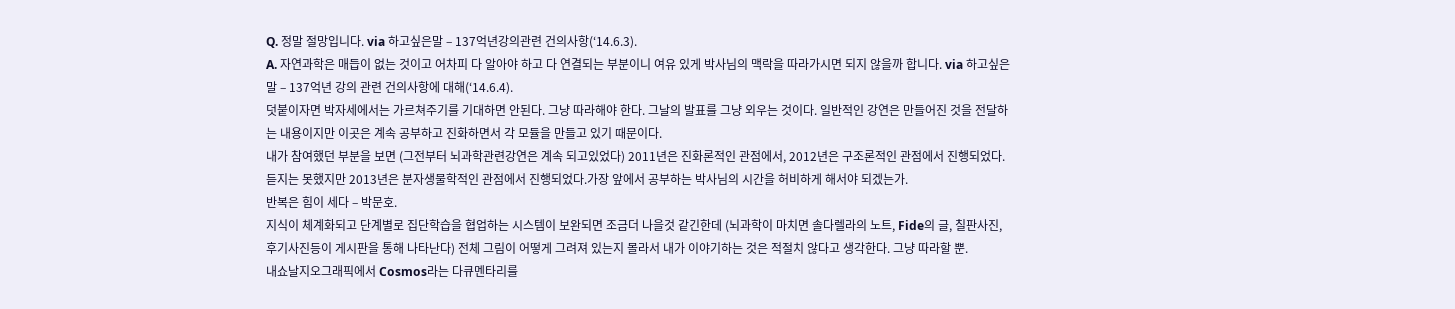Q. 정말 절망입니다. via 하고싶은말 – 137억년강의관련 건의사항(‘14.6.3).
A. 자연과학은 매듭이 없는 것이고 어차피 다 알아야 하고 다 연결되는 부분이니 여유 있게 박사님의 맥락을 따라가시면 되지 않을까 합니다. via 하고싶은말 – 137억년 강의 관련 건의사항에 대해(‘14.6.4).
덧붙이자면 박자세에서는 가르쳐주기를 기대하면 안된다. 그냥 따라해야 한다. 그날의 발표를 그냥 외우는 것이다. 일반적인 강연은 만들어진 것을 전달하는 내용이지만 이곳은 계속 공부하고 진화하면서 각 모듈을 만들고 있기 때문이다.
내가 참여했던 부분을 보면 (그전부터 뇌과학관련강연은 계속 되고있었다) 2011년은 진화론적인 관점에서, 2012년은 구조론적인 관점에서 진행되었다. 듣지는 못했지만 2013년은 분자생물학적인 관점에서 진행되었다.가장 앞에서 공부하는 박사님의 시간을 허비하게 해서야 되겠는가.
반복은 힘이 세다 – 박문호.
지식이 체계화되고 단계별로 집단학습을 협업하는 시스템이 보완되면 조금더 나을것 같긴한데 (뇌과학이 마치면 솔다렐라의 노트, Fide의 글, 칠판사진, 후기사진등이 게시판을 통해 나타난다) 전체 그림이 어떻게 그려져 있는지 몰라서 내가 이야기하는 것은 적절치 않다고 생각한다. 그냥 따라할 뿐.
내쇼날지오그래픽에서 Cosmos라는 다큐멘타리를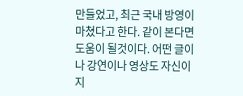만들었고, 최근 국내 방영이 마쳤다고 한다. 같이 본다면 도움이 될것이다. 어떤 글이나 강연이나 영상도 자신이 지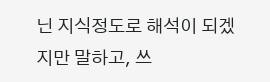닌 지식정도로 해석이 되겠지만 말하고, 쓰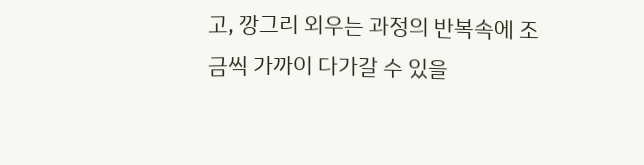고, 깡그리 외우는 과정의 반복속에 조금씩 가까이 다가갈 수 있을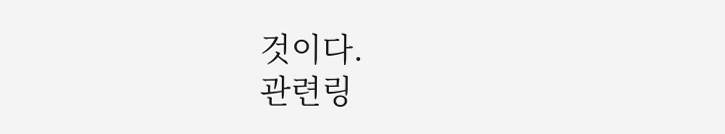것이다.
관련링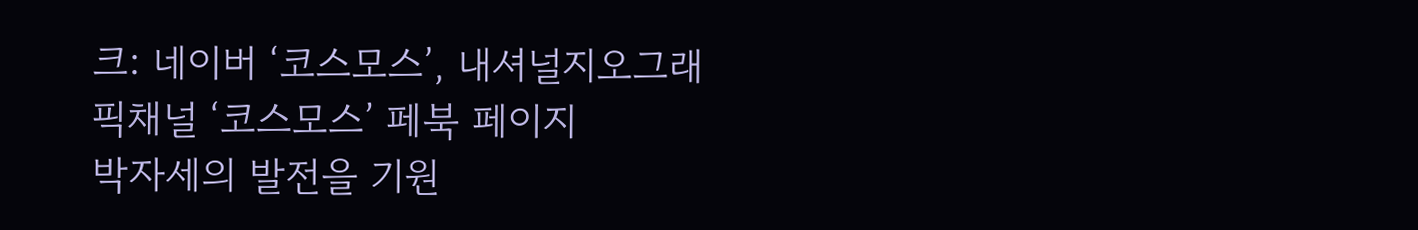크: 네이버 ‘코스모스’, 내셔널지오그래픽채널 ‘코스모스’ 페북 페이지
박자세의 발전을 기원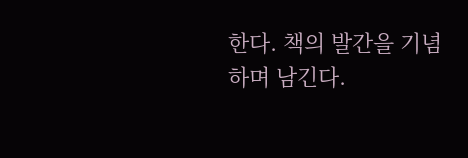한다. 책의 발간을 기념하며 남긴다.